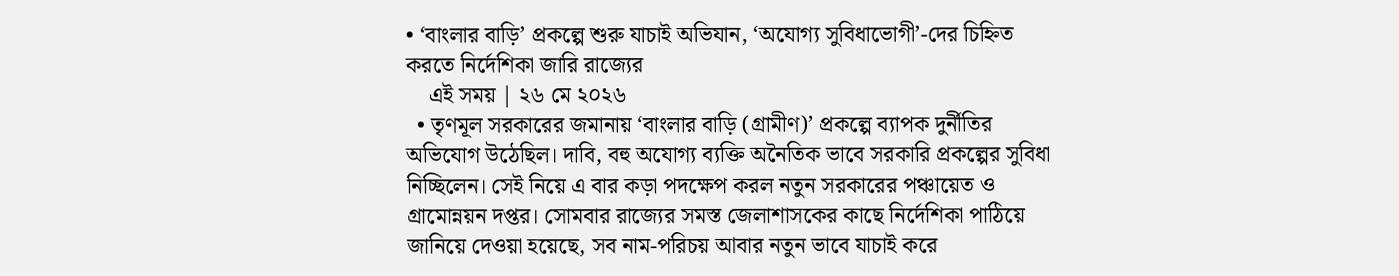• ‘বাংলার বাড়ি’ প্রকল্পে শুরু যাচাই অভিযান, ‘অযোগ্য সুবিধাভোগী’-দের চিহ্নিত করতে নির্দেশিকা জারি রাজ্যের
    এই সময় | ২৬ মে ২০২৬
  • তৃণমূল সরকারের জমানায় ‘বাংলার বাড়ি (গ্রামীণ)’ প্রকল্পে ব্যাপক দুর্নীতির অভিযোগ উঠেছিল। দাবি, বহু অযোগ্য ব্যক্তি অনৈতিক ভাবে সরকারি প্রকল্পের সুবিধা নিচ্ছিলেন। সেই নিয়ে এ বার কড়া পদক্ষেপ করল নতুন সরকারের পঞ্চায়েত ও গ্রামোন্নয়ন দপ্তর। সোমবার রাজ্যের সমস্ত জেলাশাসকের কাছে নির্দেশিকা পাঠিয়ে জানিয়ে দেওয়া হয়েছে, সব নাম-পরিচয় আবার নতুন ভাবে যাচাই করে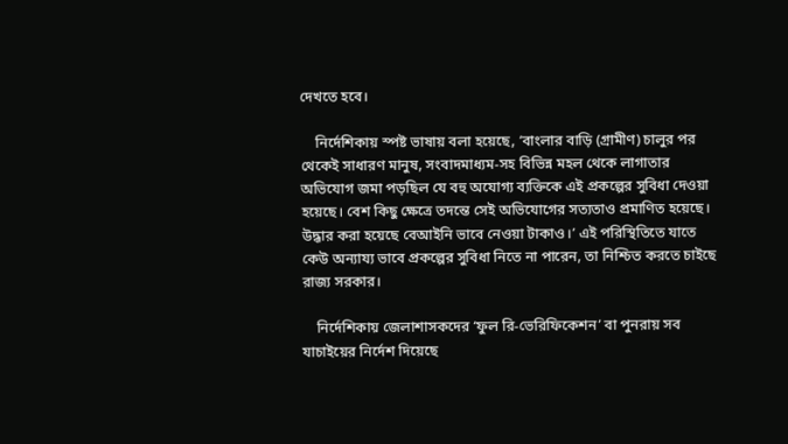দেখতে হবে।

    নির্দেশিকায় স্পষ্ট ভাষায় বলা হয়েছে, ‘বাংলার বাড়ি (গ্রামীণ) চালুর পর থেকেই সাধারণ মানুষ, সংবাদমাধ্যম-সহ বিভিন্ন মহল থেকে লাগাতার অভিযোগ জমা পড়ছিল যে বহু অযোগ্য ব্যক্তিকে এই প্রকল্পের সুবিধা দেওয়া হয়েছে। বেশ কিছু ক্ষেত্রে তদন্তে সেই অভিযোগের সত্যতাও প্রমাণিত হয়েছে। উদ্ধার করা হয়েছে বেআইনি ভাবে নেওয়া টাকাও।’ এই পরিস্থিতিতে যাতে কেউ অন্যায্য ভাবে প্রকল্পের সুবিধা নিতে না পারেন, তা নিশ্চিত করতে চাইছে রাজ্য সরকার।

    নির্দেশিকায় জেলাশাসকদের ‘ফুল রি-ভেরিফিকেশন’ বা পুনরায় সব যাচাইয়ের নির্দেশ দিয়েছে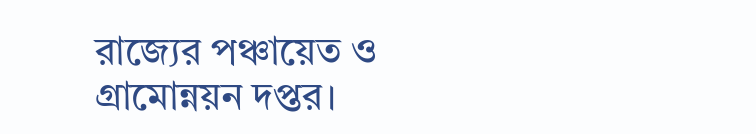রাজ্যের পঞ্চায়েত ও গ্রামোন্নয়ন দপ্তর।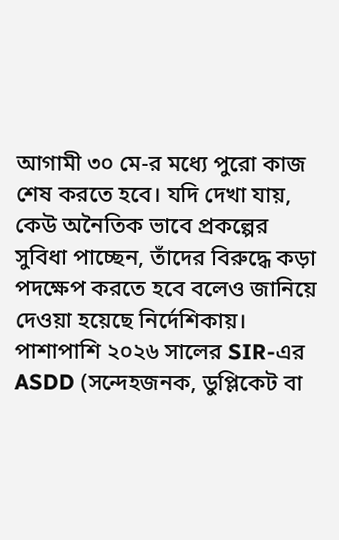আগামী ৩০ মে-র মধ্যে পুরো কাজ শেষ করতে হবে। যদি দেখা যায়, কেউ অনৈতিক ভাবে প্রকল্পের সুবিধা পাচ্ছেন, তাঁদের বিরুদ্ধে কড়া পদক্ষেপ করতে হবে বলেও জানিয়ে দেওয়া হয়েছে নির্দেশিকায়। পাশাপাশি ২০২৬ সালের SIR-এর ASDD (সন্দেহজনক, ডুপ্লিকেট বা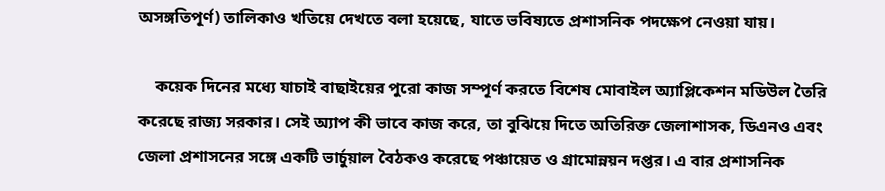অসঙ্গতিপূর্ণ) তালিকাও খতিয়ে দেখতে বলা হয়েছে, যাতে ভবিষ্যতে প্রশাসনিক পদক্ষেপ নেওয়া যায়।

    কয়েক দিনের মধ্যে যাচাই বাছাইয়ের পুরো কাজ সম্পূর্ণ করতে বিশেষ মোবাইল অ্যাপ্লিকেশন মডিউল তৈরি করেছে রাজ্য সরকার। সেই অ্যাপ কী ভাবে কাজ করে, তা বুঝিয়ে দিতে অতিরিক্ত জেলাশাসক, ডিএনও এবং জেলা প্রশাসনের সঙ্গে একটি ভার্চুয়াল বৈঠকও করেছে পঞ্চায়েত ও গ্রামোন্নয়ন দপ্তর। এ বার প্রশাসনিক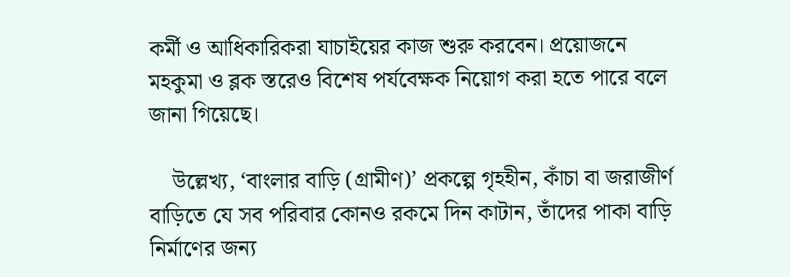কর্মী ও আধিকারিকরা যাচাইয়ের কাজ শুরু করবেন। প্রয়োজনে মহকুমা ও ব্লক স্তরেও বিশেষ পর্যবেক্ষক নিয়োগ করা হতে পারে বলে জানা গিয়েছে।

    উল্লেখ্য, ‘বাংলার বাড়ি (গ্রামীণ)’ প্রকল্পে গৃহহীন, কাঁচা বা জরাজীর্ণ বাড়িতে যে সব পরিবার কোনও রকমে দিন কাটান, তাঁদের পাকা বাড়ি নির্মাণের জন্য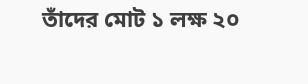তাঁদের মোট ১ লক্ষ ২০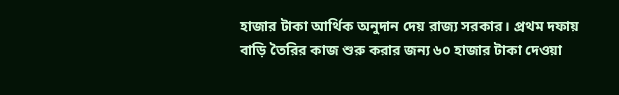হাজার টাকা আর্থিক অনুদান দেয় রাজ্য সরকার। প্রথম দফায় বাড়ি তৈরির কাজ শুরু করার জন্য ৬০ হাজার টাকা দেওয়া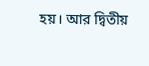হয়। আর দ্বিতীয়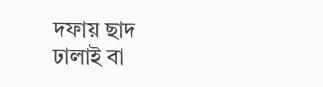দফায় ছাদ ঢালাই বা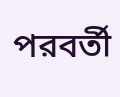পরবর্তী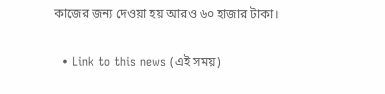কাজের জন্য দেওয়া হয় আরও ৬০ হাজার টাকা।

  • Link to this news (এই সময়)